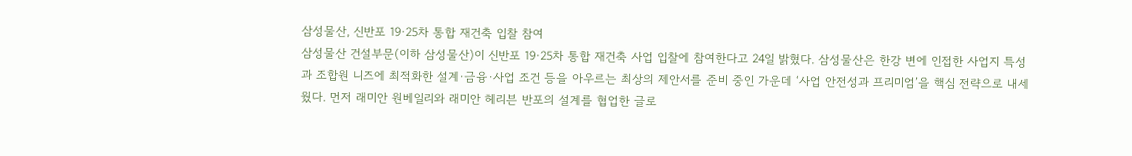삼성물산, 신반포 19·25차 통합 재건축 입찰 참여
삼성물산 건설부문(이하 삼성물산)이 신반포 19·25차 통합 재건축 사업 입찰에 참여한다고 24일 밝혔다. 삼성물산은 한강 변에 인접한 사업지 특성과 조합원 니즈에 최적화한 설계·금융·사업 조건 등을 아우르는 최상의 제안서를 준비 중인 가운데 ‘사업 안전성과 프리미엄’을 핵심 전략으로 내세웠다. 먼저 래미안 원베일리와 래미안 헤리븐 반포의 설계를 협업한 글로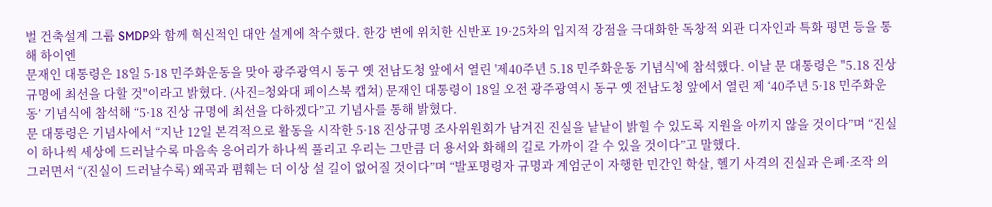벌 건축설계 그룹 SMDP와 함께 혁신적인 대안 설계에 착수했다. 한강 변에 위치한 신반포 19·25차의 입지적 강점을 극대화한 독창적 외관 디자인과 특화 평면 등을 통해 하이엔
문재인 대통령은 18일 5·18 민주화운동을 맞아 광주광역시 동구 옛 전남도청 앞에서 열린 '제40주년 5.18 민주화운동 기념식'에 참석했다. 이날 문 대통령은 "5.18 진상 규명에 최선을 다할 것"이라고 밝혔다. (사진=청와대 페이스북 캡쳐) 문재인 대통령이 18일 오전 광주광역시 동구 옛 전남도청 앞에서 열린 제 ‘40주년 5·18 민주화운동’ 기념식에 참석해 “5·18 진상 규명에 최선을 다하겠다”고 기념사를 통해 밝혔다.
문 대통령은 기념사에서 “지난 12일 본격적으로 활동을 시작한 5·18 진상규명 조사위원회가 남겨진 진실을 낱낱이 밝힐 수 있도록 지원을 아끼지 않을 것이다”며 “진실이 하나씩 세상에 드러날수록 마음속 응어리가 하나씩 풀리고 우리는 그만큼 더 용서와 화해의 길로 가까이 갈 수 있을 것이다”고 말했다.
그러면서 “(진실이 드러날수록) 왜곡과 폄훼는 더 이상 설 길이 없어질 것이다”며 “발포명령자 규명과 계엄군이 자행한 민간인 학살, 헬기 사격의 진실과 은폐·조작 의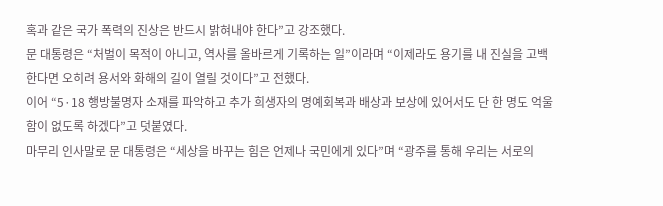혹과 같은 국가 폭력의 진상은 반드시 밝혀내야 한다”고 강조했다.
문 대통령은 “처벌이 목적이 아니고, 역사를 올바르게 기록하는 일”이라며 “이제라도 용기를 내 진실을 고백한다면 오히려 용서와 화해의 길이 열릴 것이다”고 전했다.
이어 “5·18 행방불명자 소재를 파악하고 추가 희생자의 명예회복과 배상과 보상에 있어서도 단 한 명도 억울함이 없도록 하겠다”고 덧붙였다.
마무리 인사말로 문 대통령은 “세상을 바꾸는 힘은 언제나 국민에게 있다”며 “광주를 통해 우리는 서로의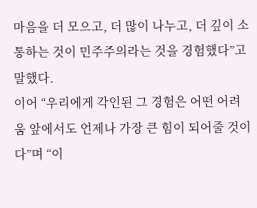마음을 더 모으고, 더 많이 나누고, 더 깊이 소통하는 것이 민주주의라는 것을 경험했다”고 말했다.
이어 “우리에게 각인된 그 경험은 어떤 어려움 앞에서도 언제나 가장 큰 힘이 되어줄 것이다”며 “이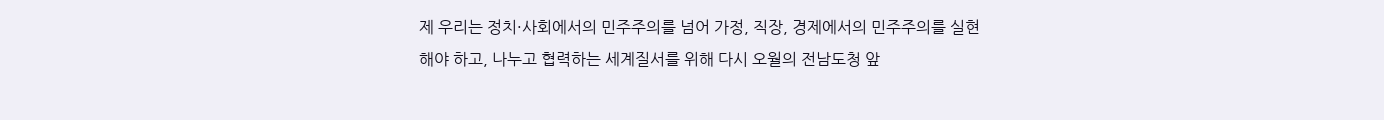제 우리는 정치·사회에서의 민주주의를 넘어 가정, 직장, 경제에서의 민주주의를 실현해야 하고, 나누고 협력하는 세계질서를 위해 다시 오월의 전남도청 앞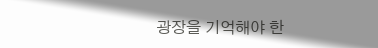광장을 기억해야 한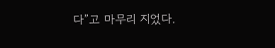다”고 마무리 지었다.